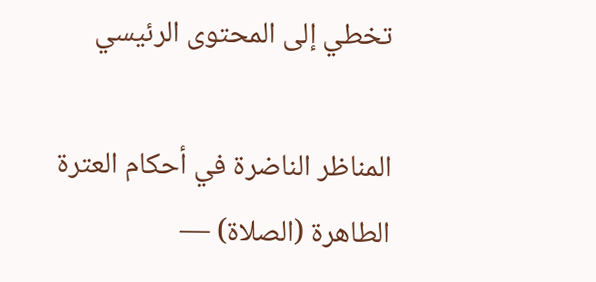تخطي إلى المحتوى الرئيسي

المناظر الناضرة في أحكام العترة الطاهرة (الصلاة) —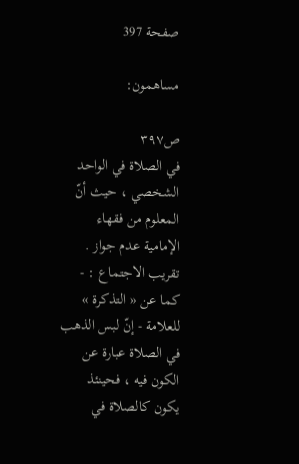صفحة 397

مساهمون:

ص٣٩٧
في الصلاة في الواحد الشخصي ، حيث أنّ المعلوم من فقهاء الإمامية عدم جواز . تقريب الاجتماع : - كما عن « التذكرة » للعلامة - إنّ لبس الذهب في الصلاة عبارة عن الكون فيه ، فحينئذ يكون كالصلاة في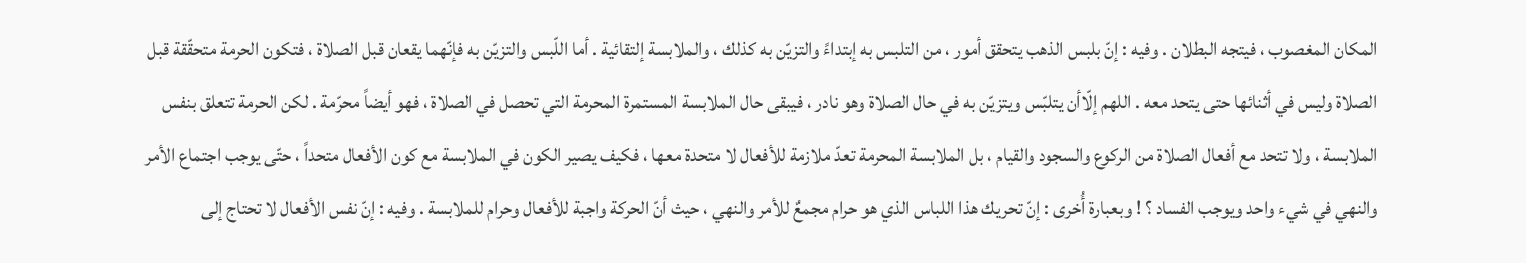المكان المغصوب ، فيتجه البطلان . وفيه : إنّ بلبس الذهب يتحقق أمور ، من التلبس به إبتداءً والتزيّن به كذلك ، والملابسة إلتقائية . أما اللّبس والتزيّن به فإنّهما يقعان قبل الصلاة ، فتكون الحرمة متحقّقة قبل الصلاة وليس في أثنائها حتى يتحد معه . اللهم إلّاأن يتلبّس ويتزيّن به في حال الصلاة وهو نادر ، فيبقى حال الملابسة المستمرة المحرمة التي تحصل في الصلاة ، فهو أيضاً محرّمة . لكن الحرمة تتعلق بنفس الملابسة ، ولا تتحد مع أفعال الصلاة من الركوع والسجود والقيام ، بل الملابسة المحرمة تعدّ ملازمة للأفعال لا متحدة معها ، فكيف يصير الكون في الملابسة مع كون الأفعال متحداً ، حتّى يوجب اجتماع الأمر والنهي في شيء واحد ويوجب الفساد ؟ ! وبعبارة أُخرى : إنّ تحريك هذا اللباس الذي هو حرام مجمعٌ للأمر والنهي ، حيث أنّ الحركة واجبة للأفعال وحرام للملابسة . وفيه : إنّ نفس الأفعال لا تحتاج إلى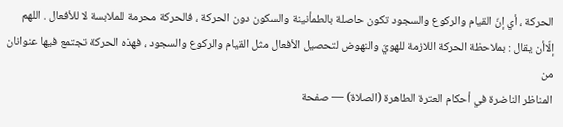الحركة ، أي إنّ القيام والركوع والسجود تكون حاصلة بالطمأنينة والسكون دون الحركة ، فالحركة محرمة للملابسة لا للأفعال . اللهم إلّاأن يقال : بملاحظة الحركة اللازمة للهويّ والنهوض لتحصيل الأفعال مثل القيام والركوع والسجود ، فهذه الحركة تجتمع فيها عنوانان من
المناظر الناضرة في أحكام العترة الطاهرة (الصلاة) — صفحة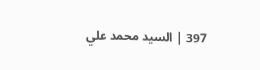397 | السيد محمد علي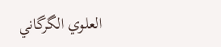العلوي الگرگاني